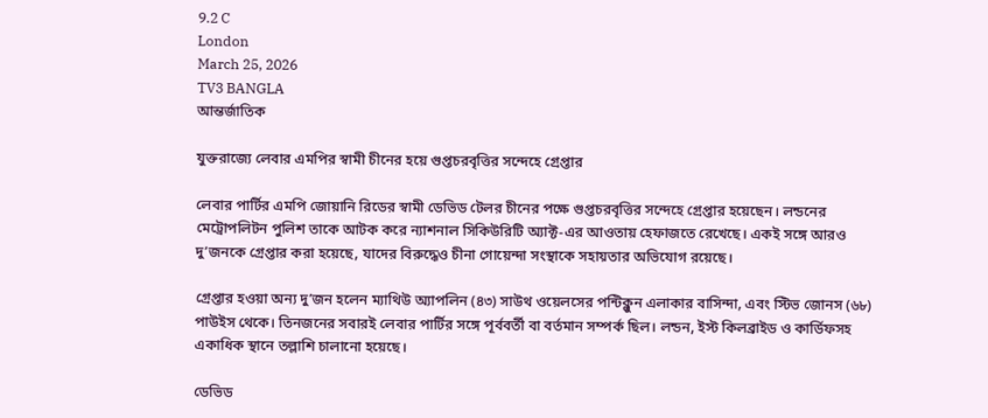9.2 C
London
March 25, 2026
TV3 BANGLA
আন্তর্জাতিক

যুক্তরাজ্যে লেবার এমপির স্বামী চীনের হয়ে গুপ্তচরবৃত্তির সন্দেহে গ্রেপ্তার

লেবার পার্টির এমপি জোয়ানি রিডের স্বামী ডেভিড টেলর চীনের পক্ষে গুপ্তচরবৃত্তির সন্দেহে গ্রেপ্তার হয়েছেন। লন্ডনের মেট্রোপলিটন পুলিশ তাকে আটক করে ন্যাশনাল সিকিউরিটি অ্যাক্ট-এর আওতায় হেফাজতে রেখেছে। একই সঙ্গে আরও দু’জনকে গ্রেপ্তার করা হয়েছে, যাদের বিরুদ্ধেও চীনা গোয়েন্দা সংস্থাকে সহায়তার অভিযোগ রয়েছে।

গ্রেপ্তার হওয়া অন্য দু’জন হলেন ম্যাথিউ অ্যাপলিন (৪৩) সাউথ ওয়েলসের পন্টিক্লুন এলাকার বাসিন্দা, এবং স্টিভ জোনস (৬৮) পাউইস থেকে। তিনজনের সবারই লেবার পার্টির সঙ্গে পূর্ববর্তী বা বর্তমান সম্পর্ক ছিল। লন্ডন, ইস্ট কিলব্রাইড ও কার্ডিফসহ একাধিক স্থানে তল্লাশি চালানো হয়েছে।

ডেভিড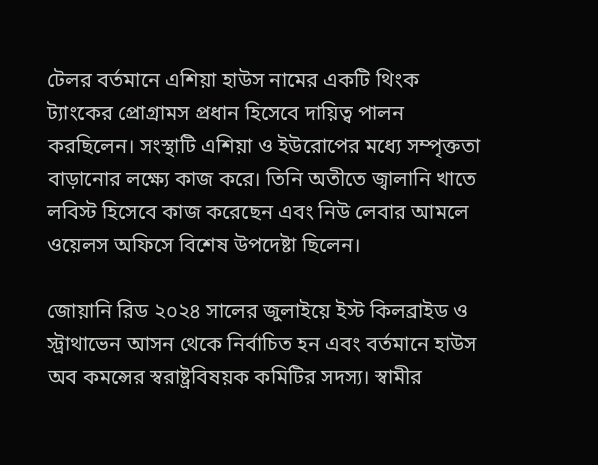টেলর বর্তমানে এশিয়া হাউস নামের একটি থিংক ট্যাংকের প্রোগ্রামস প্রধান হিসেবে দায়িত্ব পালন করছিলেন। সংস্থাটি এশিয়া ও ইউরোপের মধ্যে সম্পৃক্ততা বাড়ানোর লক্ষ্যে কাজ করে। তিনি অতীতে জ্বালানি খাতে লবিস্ট হিসেবে কাজ করেছেন এবং নিউ লেবার আমলে ওয়েলস অফিসে বিশেষ উপদেষ্টা ছিলেন।

জোয়ানি রিড ২০২৪ সালের জুলাইয়ে ইস্ট কিলব্রাইড ও স্ট্রাথাভেন আসন থেকে নির্বাচিত হন এবং বর্তমানে হাউস অব কমন্সের স্বরাষ্ট্রবিষয়ক কমিটির সদস্য। স্বামীর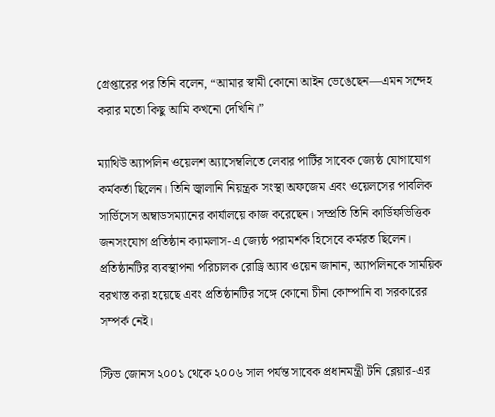গ্রেপ্তারের পর তিনি বলেন, “আমার স্বামী কোনো আইন ভেঙেছেন—এমন সন্দেহ করার মতো কিছু আমি কখনো দেখিনি।”

ম্যাথিউ অ্যাপলিন ওয়েলশ অ্যাসেম্বলিতে লেবার পার্টির সাবেক জ্যেষ্ঠ যোগাযোগ কর্মকর্তা ছিলেন। তিনি জ্বালানি নিয়ন্ত্রক সংস্থা অফজেম এবং ওয়েলসের পাবলিক সার্ভিসেস অম্বাডসম্যানের কার্যালয়ে কাজ করেছেন। সম্প্রতি তিনি কার্ডিফভিত্তিক জনসংযোগ প্রতিষ্ঠান ক্যামলাস-এ জ্যেষ্ঠ পরামর্শক হিসেবে কর্মরত ছিলেন। প্রতিষ্ঠানটির ব্যবস্থাপনা পরিচালক রোড্রি অ্যাব ওয়েন জানান, অ্যাপলিনকে সাময়িক বরখাস্ত করা হয়েছে এবং প্রতিষ্ঠানটির সঙ্গে কোনো চীনা কোম্পানি বা সরকারের সম্পর্ক নেই।

স্টিভ জোনস ২০০১ থেকে ২০০৬ সাল পর্যন্ত সাবেক প্রধানমন্ত্রী টনি ব্লেয়ার-এর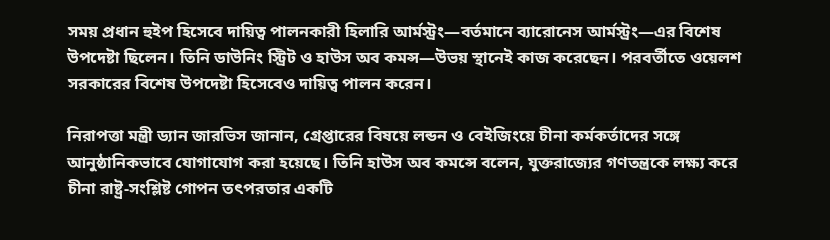সময় প্রধান হুইপ হিসেবে দায়িত্ব পালনকারী হিলারি আর্মস্ট্রং—বর্তমানে ব্যারোনেস আর্মস্ট্রং—এর বিশেষ উপদেষ্টা ছিলেন। তিনি ডাউনিং স্ট্রিট ও হাউস অব কমন্স—উভয় স্থানেই কাজ করেছেন। পরবর্তীতে ওয়েলশ সরকারের বিশেষ উপদেষ্টা হিসেবেও দায়িত্ব পালন করেন।

নিরাপত্তা মন্ত্রী ড্যান জারভিস জানান, গ্রেপ্তারের বিষয়ে লন্ডন ও বেইজিংয়ে চীনা কর্মকর্তাদের সঙ্গে আনুষ্ঠানিকভাবে যোগাযোগ করা হয়েছে। তিনি হাউস অব কমন্সে বলেন, যুক্তরাজ্যের গণতন্ত্রকে লক্ষ্য করে চীনা রাষ্ট্র-সংশ্লিষ্ট গোপন তৎপরতার একটি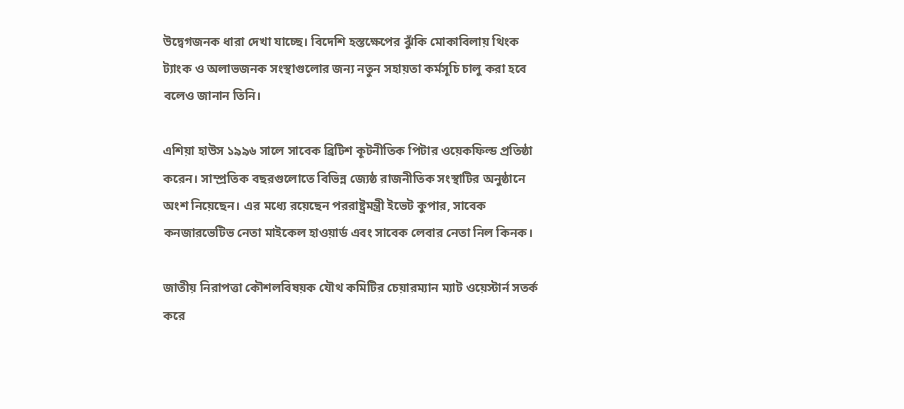উদ্বেগজনক ধারা দেখা যাচ্ছে। বিদেশি হস্তক্ষেপের ঝুঁকি মোকাবিলায় থিংক ট্যাংক ও অলাভজনক সংস্থাগুলোর জন্য নতুন সহায়তা কর্মসূচি চালু করা হবে বলেও জানান তিনি।

এশিয়া হাউস ১৯৯৬ সালে সাবেক ব্রিটিশ কূটনীতিক পিটার ওয়েকফিল্ড প্রতিষ্ঠা করেন। সাম্প্রতিক বছরগুলোতে বিভিন্ন জ্যেষ্ঠ রাজনীতিক সংস্থাটির অনুষ্ঠানে অংশ নিয়েছেন। এর মধ্যে রয়েছেন পররাষ্ট্রমন্ত্রী ইভেট কুপার, সাবেক কনজারভেটিভ নেতা মাইকেল হাওয়ার্ড এবং সাবেক লেবার নেতা নিল কিনক।

জাতীয় নিরাপত্তা কৌশলবিষয়ক যৌথ কমিটির চেয়ারম্যান ম্যাট ওয়েস্টার্ন সতর্ক করে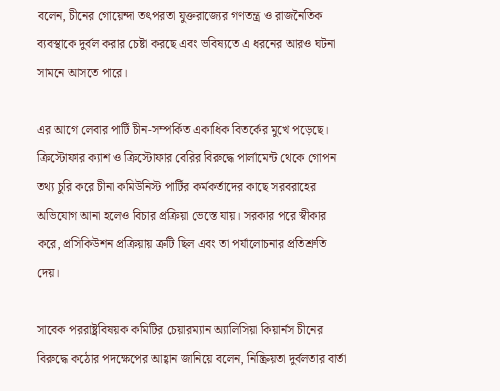বলেন, চীনের গোয়েন্দা তৎপরতা যুক্তরাজ্যের গণতন্ত্র ও রাজনৈতিক ব্যবস্থাকে দুর্বল করার চেষ্টা করছে এবং ভবিষ্যতে এ ধরনের আরও ঘটনা সামনে আসতে পারে।

এর আগে লেবার পার্টি চীন-সম্পর্কিত একাধিক বিতর্কের মুখে পড়েছে। ক্রিস্টোফার ক্যাশ ও ক্রিস্টোফার বেরির বিরুদ্ধে পার্লামেন্ট থেকে গোপন তথ্য চুরি করে চীনা কমিউনিস্ট পার্টির কর্মকর্তাদের কাছে সরবরাহের অভিযোগ আনা হলেও বিচার প্রক্রিয়া ভেস্তে যায়। সরকার পরে স্বীকার করে, প্রসিকিউশন প্রক্রিয়ায় ত্রুটি ছিল এবং তা পর্যালোচনার প্রতিশ্রুতি দেয়।

সাবেক পররাষ্ট্রবিষয়ক কমিটির চেয়ারম্যান অ্যালিসিয়া কিয়ার্নস চীনের বিরুদ্ধে কঠোর পদক্ষেপের আহ্বান জানিয়ে বলেন, নিষ্ক্রিয়তা দুর্বলতার বার্তা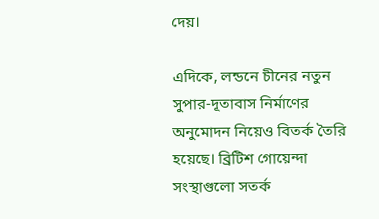দেয়।

এদিকে, লন্ডনে চীনের নতুন সুপার-দূতাবাস নির্মাণের অনুমোদন নিয়েও বিতর্ক তৈরি হয়েছে। ব্রিটিশ গোয়েন্দা সংস্থাগুলো সতর্ক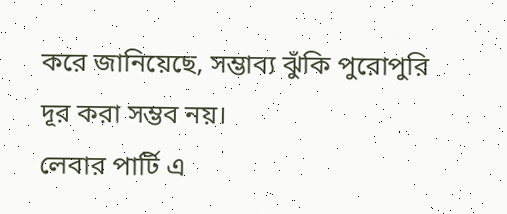করে জানিয়েছে, সম্ভাব্য ঝুঁকি পুরোপুরি দূর করা সম্ভব নয়।
লেবার পার্টি এ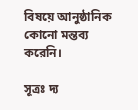বিষয়ে আনুষ্ঠানিক কোনো মন্তব্য করেনি।

সূত্রঃ দ্য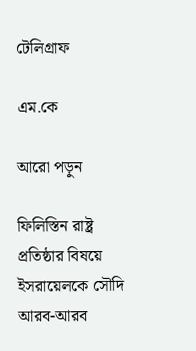টেলিগ্রাফ

এম.কে

আরো পড়ুন

ফিলিস্তিন রাষ্ট্র প্রতিষ্ঠার বিষয়ে ইসরায়েলকে সৌদি আরব-আরব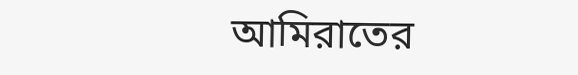আমিরাতের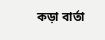কড়া বার্তা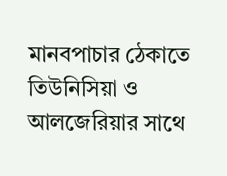মানবপাচার ঠেকাতে তিউনিসিয়া ও আলজেরিয়ার সাথে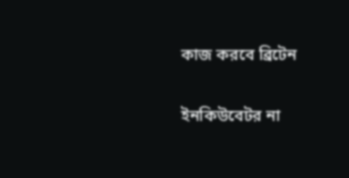কাজ করবে ব্রিটেন

ইনকিউবেটর না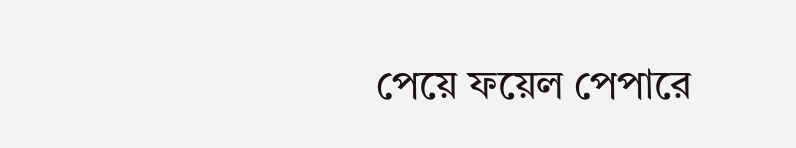পেয়ে ফয়েল পেপারে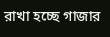রাখা হচ্ছে গাজার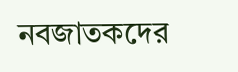নবজাতকদের